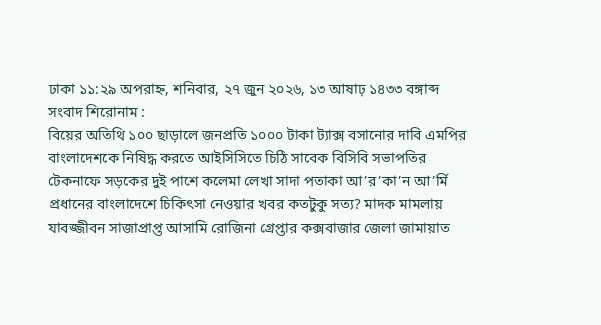ঢাকা ১১:২৯ অপরাহ্ন, শনিবার, ২৭ জুন ২০২৬, ১৩ আষাঢ় ১৪৩৩ বঙ্গাব্দ
সংবাদ শিরোনাম :
বিয়ের অতিথি ১০০ ছাড়ালে জনপ্রতি ১০০০ টাকা ট্যাক্স বসানোর দাবি এমপির বাংলাদেশকে নিষিদ্ধ করতে আইসিসিতে চিঠি সাবেক বিসিবি সভাপতির টেকনাফে সড়কের দুই পাশে কলেমা লেখা সাদা পতাকা আ’র’কা’ন আ’র্মি প্রধানের বাংলাদেশে চিকিৎসা নেওয়ার খবর কতটুকু সত্য? মাদক মামলায় যাবজ্জীবন সাজাপ্রাপ্ত আসামি রোজিনা গ্রেপ্তার কক্সবাজার জেলা জামায়াত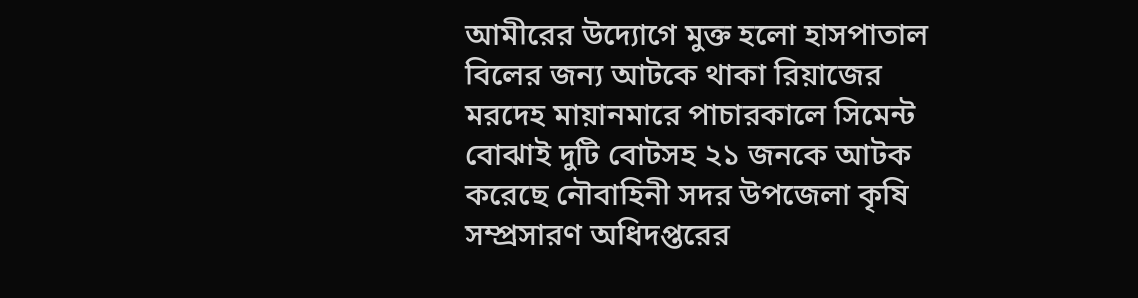আমীরের উদ্যোগে মুক্ত হলো হাসপাতাল বিলের জন্য আটকে থাকা রিয়াজের মরদেহ মায়ানমারে পাচারকালে সিমেন্ট বোঝাই দুটি বোটসহ ২১ জনকে আটক করেছে নৌবাহিনী সদর উপজেলা কৃষি সম্প্রসারণ অধিদপ্তরের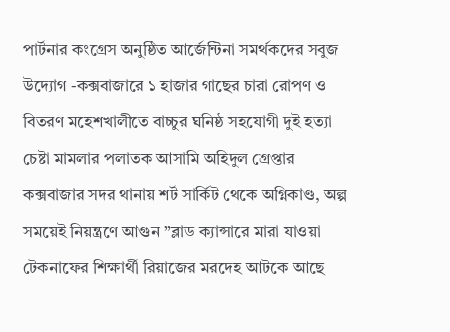পার্টনার কংগ্রেস অনুষ্ঠিত আর্জেন্টিনা সমর্থকদের সবুজ উদ্যোগ -কক্সবাজারে ১ হাজার গাছের চারা রোপণ ও বিতরণ মহেশখালীতে বাচ্চুর ঘনিষ্ঠ সহযোগী দুই হত্যা চেষ্টা মামলার পলাতক আসামি অহিদুল গ্রেপ্তার  কক্সবাজার সদর থানায় শর্ট সার্কিট থেকে অগ্নিকাণ্ড, অল্প সময়েই নিয়ন্ত্রণে আগুন ”ব্লাড ক্যান্সারে মারা যাওয়া টেকনাফের শিক্ষার্থী রিয়াজের মরদেহ আটকে আছে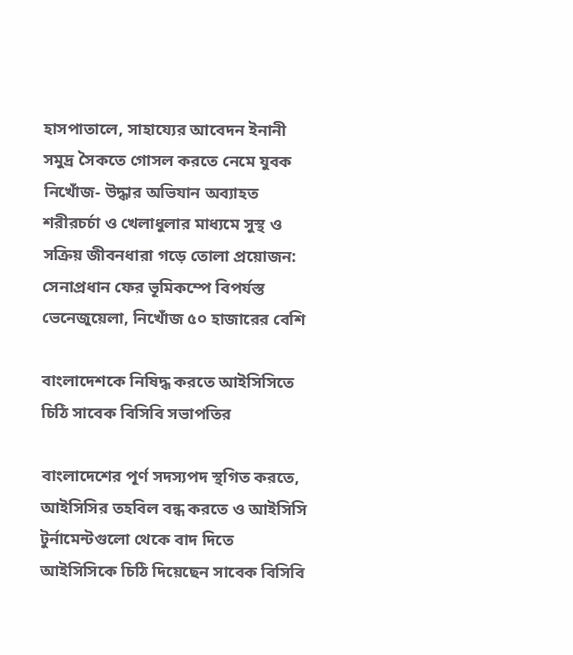হাসপাতালে, সাহায্যের আবেদন ইনানী সমুদ্র সৈকতে গোসল করতে নেমে যুবক নিখোঁজ- উদ্ধার অভিযান অব্যাহত শরীরচর্চা ও খেলাধুলার মাধ্যমে সুস্থ ও সক্রিয় জীবনধারা গড়ে তোলা প্রয়োজন: সেনাপ্রধান ফের ভূমিকম্পে বিপর্যস্ত ভেনেজুয়েলা, নিখোঁজ ৫০ হাজারের বেশি

বাংলাদেশকে নিষিদ্ধ করতে আইসিসিতে চিঠি সাবেক বিসিবি সভাপতির

বাংলাদেশের পূর্ণ সদস্যপদ স্থগিত করতে, আইসিসির তহবিল বন্ধ করতে ও আইসিসি টুর্নামেন্টগুলো থেকে বাদ দিতে আইসিসিকে চিঠি দিয়েছেন সাবেক বিসিবি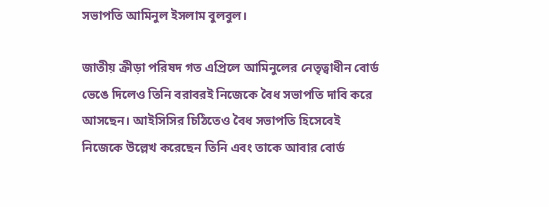সভাপতি আমিনুল ইসলাম বুলবুল।

জাতীয় ক্রীড়া পরিষদ গত এপ্রিলে আমিনুলের নেতৃত্বাধীন বোর্ড ভেঙে দিলেও তিনি বরাবরই নিজেকে বৈধ সভাপতি দাবি করে আসছেন। আইসিসির চিঠিতেও বৈধ সভাপতি হিসেবেই নিজেকে উল্লেখ করেছেন তিনি এবং তাকে আবার বোর্ড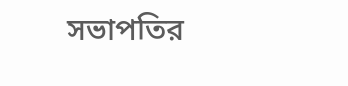সভাপতির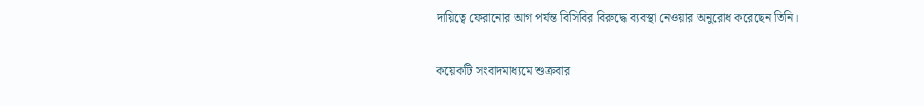দায়িত্বে ফেরানোর আগ পর্যন্ত বিসিবির বিরুদ্ধে ব্যবস্থা নেওয়ার অনুরোধ করেছেন তিনি।

কয়েকটি সংবাদমাধ্যমে শুক্রবার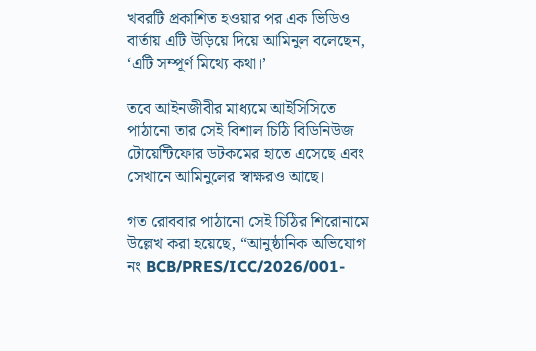খবরটি প্রকাশিত হওয়ার পর এক ভিডিও বার্তায় এটি উড়িয়ে দিয়ে আমিনুল বলেছেন, ‘এটি সম্পূর্ণ মিথ্যে কথা।’

তবে আইনজীবীর মাধ্যমে আইসিসিতে পাঠানো তার সেই বিশাল চিঠি বিডিনিউজ টোয়েন্টিফোর ডটকমের হাতে এসেছে এবং সেখানে আমিনুলের স্বাক্ষরও আছে।

গত রোববার পাঠানো সেই চিঠির শিরোনামে উল্লেখ করা হয়েছে, “আনুষ্ঠানিক অভিযোগ নং BCB/PRES/ICC/2026/001-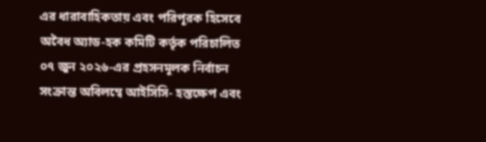এর ধারাবাহিকতায় এবং পরিপূরক হিসেবে অবৈধ অ্যাড-হক কমিটি কর্তৃক পরিচালিত ০৭ জুন ২০২৬-এর প্রহসনমূলক নির্বাচন সংক্রান্ত অবিলম্বে আইসিসি- হস্তক্ষেপ এবং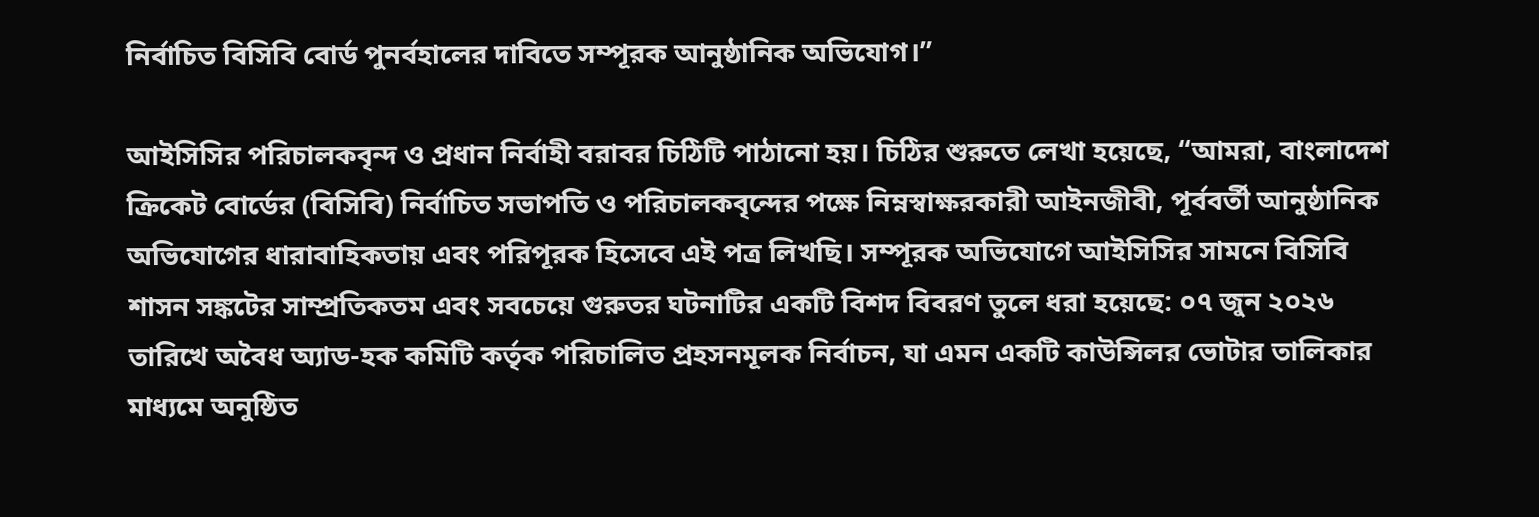নির্বাচিত বিসিবি বোর্ড পুনর্বহালের দাবিতে সম্পূরক আনুষ্ঠানিক অভিযোগ।”

আইসিসির পরিচালকবৃন্দ ও প্রধান নির্বাহী বরাবর চিঠিটি পাঠানো হয়। চিঠির শুরুতে লেখা হয়েছে, “আমরা, বাংলাদেশ ক্রিকেট বোর্ডের (বিসিবি) নির্বাচিত সভাপতি ও পরিচালকবৃন্দের পক্ষে নিম্নস্বাক্ষরকারী আইনজীবী, পূর্ববর্তী আনুষ্ঠানিক অভিযোগের ধারাবাহিকতায় এবং পরিপূরক হিসেবে এই পত্র লিখছি। সম্পূরক অভিযোগে আইসিসির সামনে বিসিবি শাসন সঙ্কটের সাম্প্রতিকতম এবং সবচেয়ে গুরুতর ঘটনাটির একটি বিশদ বিবরণ তুলে ধরা হয়েছে: ০৭ জুন ২০২৬ তারিখে অবৈধ অ্যাড-হক কমিটি কর্তৃক পরিচালিত প্রহসনমূলক নির্বাচন, যা এমন একটি কাউন্সিলর ভোটার তালিকার মাধ্যমে অনুষ্ঠিত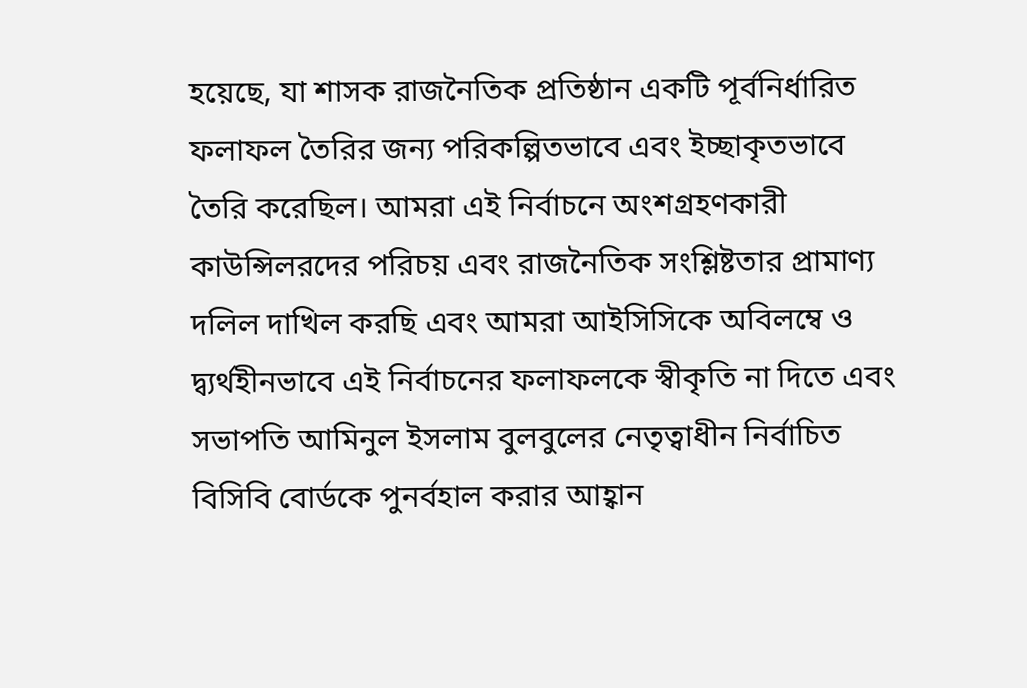হয়েছে, যা শাসক রাজনৈতিক প্রতিষ্ঠান একটি পূর্বনির্ধারিত ফলাফল তৈরির জন্য পরিকল্পিতভাবে এবং ইচ্ছাকৃতভাবে তৈরি করেছিল। আমরা এই নির্বাচনে অংশগ্রহণকারী কাউন্সিলরদের পরিচয় এবং রাজনৈতিক সংশ্লিষ্টতার প্রামাণ্য দলিল দাখিল করছি এবং আমরা আইসিসিকে অবিলম্বে ও দ্ব্যর্থহীনভাবে এই নির্বাচনের ফলাফলকে স্বীকৃতি না দিতে এবং সভাপতি আমিনুল ইসলাম বুলবুলের নেতৃত্বাধীন নির্বাচিত বিসিবি বোর্ডকে পুনর্বহাল করার আহ্বান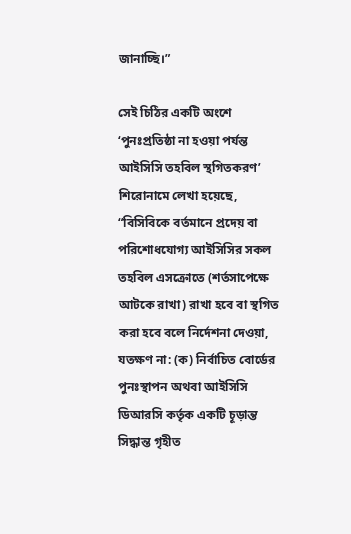জানাচ্ছি।”

সেই চিঠির একটি অংশে ‘পুনঃপ্রতিষ্ঠা না হওয়া পর্যন্ত আইসিসি তহবিল স্থগিতকরণ’ শিরোনামে লেখা হয়েছে, “বিসিবিকে বর্তমানে প্রদেয় বা পরিশোধযোগ্য আইসিসির সকল তহবিল এসক্রোতে (শর্তসাপেক্ষে আটকে রাখা) রাখা হবে বা স্থগিত করা হবে বলে নির্দেশনা দেওয়া, যতক্ষণ না: (ক) নির্বাচিত বোর্ডের পুনঃস্থাপন অথবা আইসিসি ডিআরসি কর্তৃক একটি চূড়ান্ত সিদ্ধান্ত গৃহীত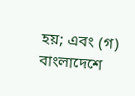হয়; এবং (গ) বাংলাদেশে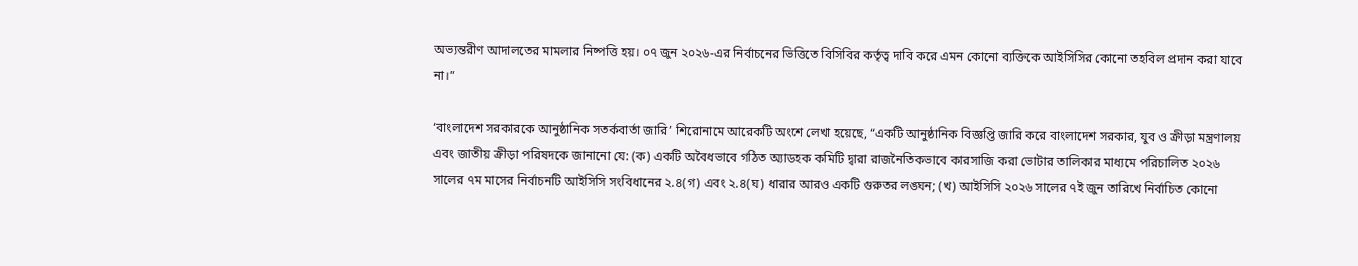অভ্যন্তরীণ আদালতের মামলার নিষ্পত্তি হয়। ০৭ জুন ২০২৬-এর নির্বাচনের ভিত্তিতে বিসিবির কর্তৃত্ব দাবি করে এমন কোনো ব্যক্তিকে আইসিসির কোনো তহবিল প্রদান করা যাবে না।”

‘বাংলাদেশ সরকারকে আনুষ্ঠানিক সতর্কবার্তা জারি’ শিরোনামে আরেকটি অংশে লেখা হয়েছে, “একটি আনুষ্ঠানিক বিজ্ঞপ্তি জারি করে বাংলাদেশ সরকার, যুব ও ক্রীড়া মন্ত্রণালয় এবং জাতীয় ক্রীড়া পরিষদকে জানানো যে: (ক) একটি অবৈধভাবে গঠিত অ্যাডহক কমিটি দ্বারা রাজনৈতিকভাবে কারসাজি করা ভোটার তালিকার মাধ্যমে পরিচালিত ২০২৬ সালের ৭ম মাসের নির্বাচনটি আইসিসি সংবিধানের ২.৪(গ) এবং ২.৪(ঘ) ধারার আরও একটি গুরুতর লঙ্ঘন; (খ) আইসিসি ২০২৬ সালের ৭ই জুন তারিখে নির্বাচিত কোনো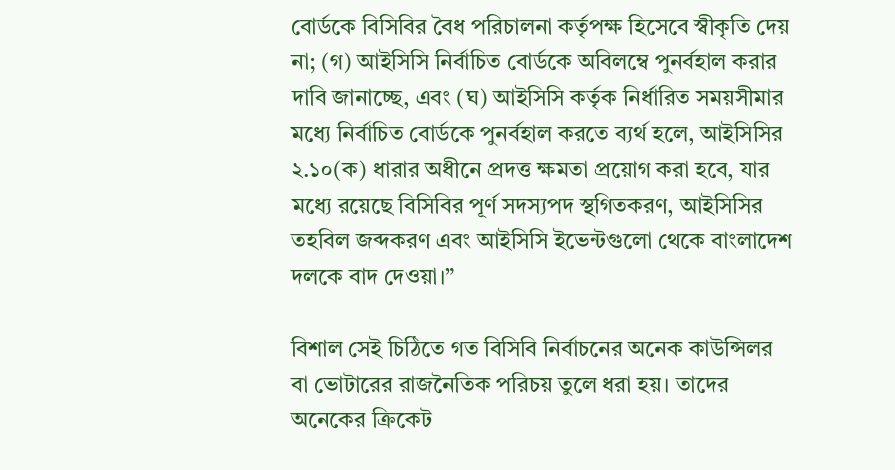বোর্ডকে বিসিবির বৈধ পরিচালনা কর্তৃপক্ষ হিসেবে স্বীকৃতি দেয় না; (গ) আইসিসি নির্বাচিত বোর্ডকে অবিলম্বে পুনর্বহাল করার দাবি জানাচ্ছে, এবং (ঘ) আইসিসি কর্তৃক নির্ধারিত সময়সীমার মধ্যে নির্বাচিত বোর্ডকে পুনর্বহাল করতে ব্যর্থ হলে, আইসিসির ২.১০(ক) ধারার অধীনে প্রদত্ত ক্ষমতা প্রয়োগ করা হবে, যার মধ্যে রয়েছে বিসিবির পূর্ণ সদস্যপদ স্থগিতকরণ, আইসিসির তহবিল জব্দকরণ এবং আইসিসি ইভেন্টগুলো থেকে বাংলাদেশ দলকে বাদ দেওয়া।”

বিশাল সেই চিঠিতে গত বিসিবি নির্বাচনের অনেক কাউন্সিলর বা ভোটারের রাজনৈতিক পরিচয় তুলে ধরা হয়। তাদের অনেকের ক্রিকেট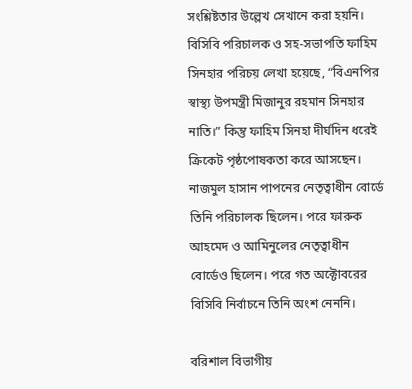সংশ্লিষ্টতার উল্লেখ সেখানে করা হয়নি। বিসিবি পরিচালক ও সহ-সভাপতি ফাহিম সিনহার পরিচয় লেখা হয়েছে, “বিএনপির স্বাস্থ্য উপমন্ত্রী মিজানুর রহমান সিনহার নাতি।” কিন্তু ফাহিম সিনহা দীর্ঘদিন ধরেই ক্রিকেট পৃষ্ঠপোষকতা করে আসছেন। নাজমুল হাসান পাপনের নেতৃত্বাধীন বোর্ডে তিনি পরিচালক ছিলেন। পরে ফারুক আহমেদ ও আমিনুলের নেতৃত্বাধীন বোর্ডেও ছিলেন। পরে গত অক্টোবরের বিসিবি নির্বাচনে তিনি অংশ নেননি।

বরিশাল বিভাগীয়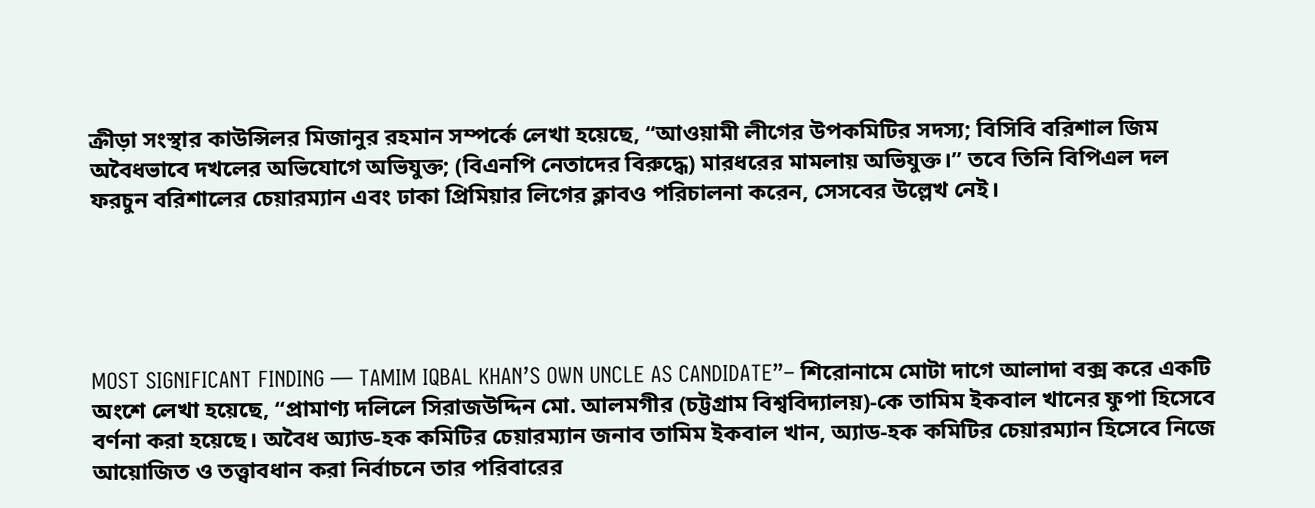ক্রীড়া সংস্থার কাউন্সিলর মিজানুর রহমান সম্পর্কে লেখা হয়েছে, “আওয়ামী লীগের উপকমিটির সদস্য; বিসিবি বরিশাল জিম অবৈধভাবে দখলের অভিযোগে অভিযুক্ত; (বিএনপি নেতাদের বিরুদ্ধে) মারধরের মামলায় অভিযুক্ত।” তবে তিনি বিপিএল দল ফরচুন বরিশালের চেয়ারম্যান এবং ঢাকা প্রিমিয়ার লিগের ক্লাবও পরিচালনা করেন, সেসবের উল্লেখ নেই।





MOST SIGNIFICANT FINDING — TAMIM IQBAL KHAN’S OWN UNCLE AS CANDIDATE”– শিরোনামে মোটা দাগে আলাদা বক্স করে একটি অংশে লেখা হয়েছে, “প্রামাণ্য দলিলে সিরাজউদ্দিন মো. আলমগীর (চট্টগ্রাম বিশ্ববিদ্যালয়)-কে তামিম ইকবাল খানের ফুপা হিসেবে বর্ণনা করা হয়েছে। অবৈধ অ্যাড-হক কমিটির চেয়ারম্যান জনাব তামিম ইকবাল খান, অ্যাড-হক কমিটির চেয়ারম্যান হিসেবে নিজে আয়োজিত ও তত্ত্বাবধান করা নির্বাচনে তার পরিবারের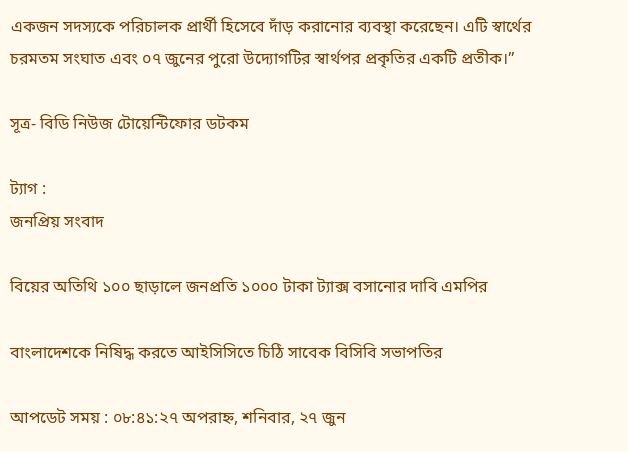একজন সদস্যকে পরিচালক প্রার্থী হিসেবে দাঁড় করানোর ব্যবস্থা করেছেন। এটি স্বার্থের চরমতম সংঘাত এবং ০৭ জুনের পুরো উদ্যোগটির স্বার্থপর প্রকৃতির একটি প্রতীক।”

সূত্র- বিডি নিউজ টোয়েন্টিফোর ডটকম

ট্যাগ :
জনপ্রিয় সংবাদ

বিয়ের অতিথি ১০০ ছাড়ালে জনপ্রতি ১০০০ টাকা ট্যাক্স বসানোর দাবি এমপির

বাংলাদেশকে নিষিদ্ধ করতে আইসিসিতে চিঠি সাবেক বিসিবি সভাপতির

আপডেট সময় : ০৮:৪১:২৭ অপরাহ্ন, শনিবার, ২৭ জুন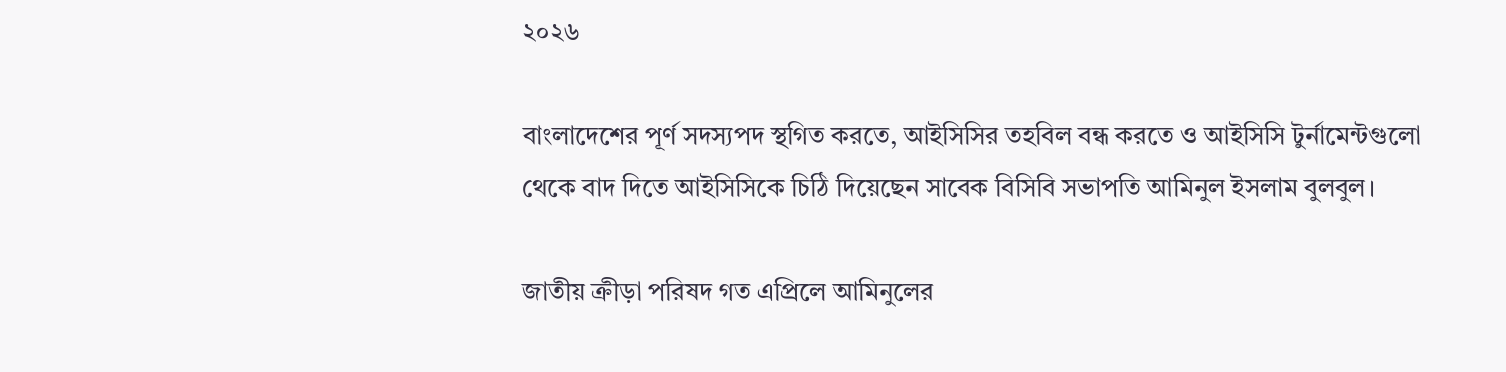২০২৬

বাংলাদেশের পূর্ণ সদস্যপদ স্থগিত করতে, আইসিসির তহবিল বন্ধ করতে ও আইসিসি টুর্নামেন্টগুলো থেকে বাদ দিতে আইসিসিকে চিঠি দিয়েছেন সাবেক বিসিবি সভাপতি আমিনুল ইসলাম বুলবুল।

জাতীয় ক্রীড়া পরিষদ গত এপ্রিলে আমিনুলের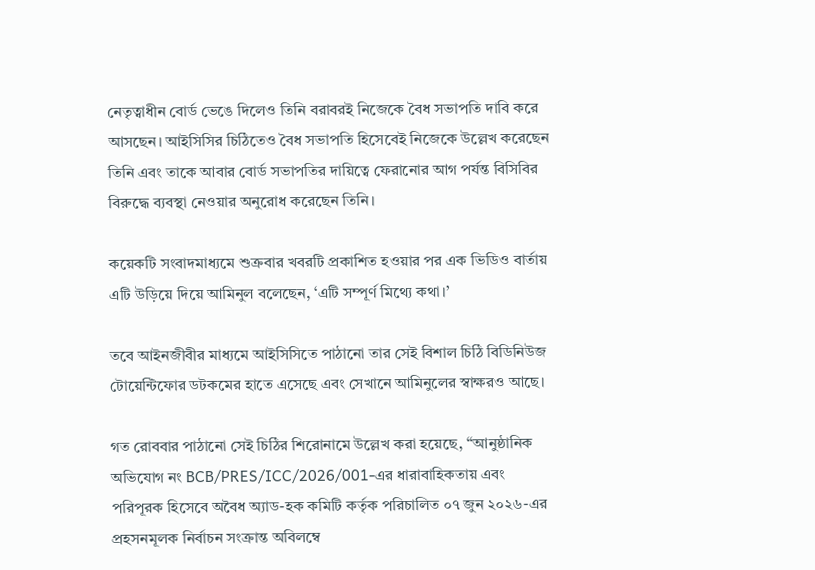নেতৃত্বাধীন বোর্ড ভেঙে দিলেও তিনি বরাবরই নিজেকে বৈধ সভাপতি দাবি করে আসছেন। আইসিসির চিঠিতেও বৈধ সভাপতি হিসেবেই নিজেকে উল্লেখ করেছেন তিনি এবং তাকে আবার বোর্ড সভাপতির দায়িত্বে ফেরানোর আগ পর্যন্ত বিসিবির বিরুদ্ধে ব্যবস্থা নেওয়ার অনুরোধ করেছেন তিনি।

কয়েকটি সংবাদমাধ্যমে শুক্রবার খবরটি প্রকাশিত হওয়ার পর এক ভিডিও বার্তায় এটি উড়িয়ে দিয়ে আমিনুল বলেছেন, ‘এটি সম্পূর্ণ মিথ্যে কথা।’

তবে আইনজীবীর মাধ্যমে আইসিসিতে পাঠানো তার সেই বিশাল চিঠি বিডিনিউজ টোয়েন্টিফোর ডটকমের হাতে এসেছে এবং সেখানে আমিনুলের স্বাক্ষরও আছে।

গত রোববার পাঠানো সেই চিঠির শিরোনামে উল্লেখ করা হয়েছে, “আনুষ্ঠানিক অভিযোগ নং BCB/PRES/ICC/2026/001-এর ধারাবাহিকতায় এবং পরিপূরক হিসেবে অবৈধ অ্যাড-হক কমিটি কর্তৃক পরিচালিত ০৭ জুন ২০২৬-এর প্রহসনমূলক নির্বাচন সংক্রান্ত অবিলম্বে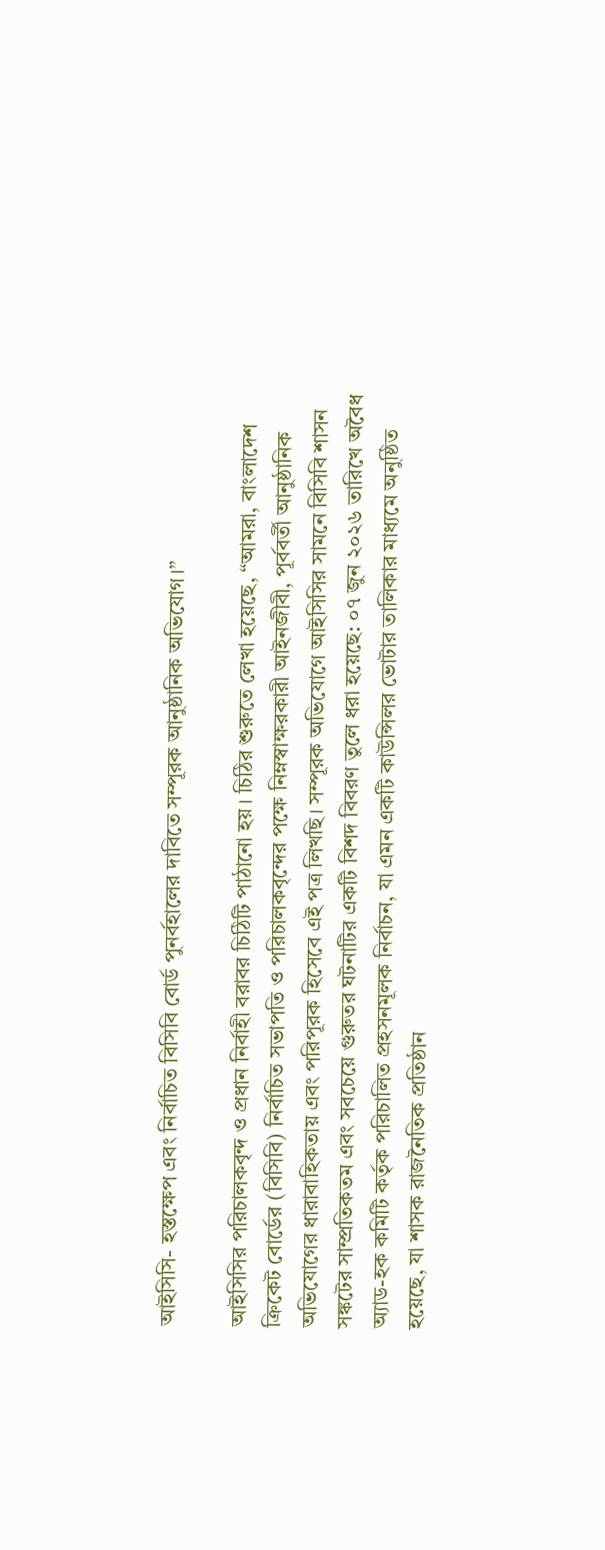আইসিসি- হস্তক্ষেপ এবং নির্বাচিত বিসিবি বোর্ড পুনর্বহালের দাবিতে সম্পূরক আনুষ্ঠানিক অভিযোগ।”

আইসিসির পরিচালকবৃন্দ ও প্রধান নির্বাহী বরাবর চিঠিটি পাঠানো হয়। চিঠির শুরুতে লেখা হয়েছে, “আমরা, বাংলাদেশ ক্রিকেট বোর্ডের (বিসিবি) নির্বাচিত সভাপতি ও পরিচালকবৃন্দের পক্ষে নিম্নস্বাক্ষরকারী আইনজীবী, পূর্ববর্তী আনুষ্ঠানিক অভিযোগের ধারাবাহিকতায় এবং পরিপূরক হিসেবে এই পত্র লিখছি। সম্পূরক অভিযোগে আইসিসির সামনে বিসিবি শাসন সঙ্কটের সাম্প্রতিকতম এবং সবচেয়ে গুরুতর ঘটনাটির একটি বিশদ বিবরণ তুলে ধরা হয়েছে: ০৭ জুন ২০২৬ তারিখে অবৈধ অ্যাড-হক কমিটি কর্তৃক পরিচালিত প্রহসনমূলক নির্বাচন, যা এমন একটি কাউন্সিলর ভোটার তালিকার মাধ্যমে অনুষ্ঠিত হয়েছে, যা শাসক রাজনৈতিক প্রতিষ্ঠান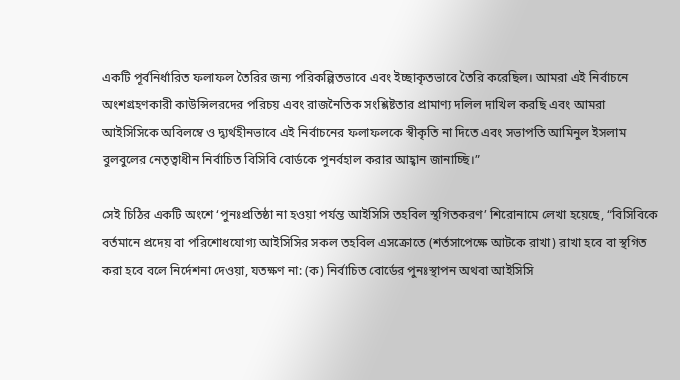একটি পূর্বনির্ধারিত ফলাফল তৈরির জন্য পরিকল্পিতভাবে এবং ইচ্ছাকৃতভাবে তৈরি করেছিল। আমরা এই নির্বাচনে অংশগ্রহণকারী কাউন্সিলরদের পরিচয় এবং রাজনৈতিক সংশ্লিষ্টতার প্রামাণ্য দলিল দাখিল করছি এবং আমরা আইসিসিকে অবিলম্বে ও দ্ব্যর্থহীনভাবে এই নির্বাচনের ফলাফলকে স্বীকৃতি না দিতে এবং সভাপতি আমিনুল ইসলাম বুলবুলের নেতৃত্বাধীন নির্বাচিত বিসিবি বোর্ডকে পুনর্বহাল করার আহ্বান জানাচ্ছি।”

সেই চিঠির একটি অংশে ‘পুনঃপ্রতিষ্ঠা না হওয়া পর্যন্ত আইসিসি তহবিল স্থগিতকরণ’ শিরোনামে লেখা হয়েছে, “বিসিবিকে বর্তমানে প্রদেয় বা পরিশোধযোগ্য আইসিসির সকল তহবিল এসক্রোতে (শর্তসাপেক্ষে আটকে রাখা) রাখা হবে বা স্থগিত করা হবে বলে নির্দেশনা দেওয়া, যতক্ষণ না: (ক) নির্বাচিত বোর্ডের পুনঃস্থাপন অথবা আইসিসি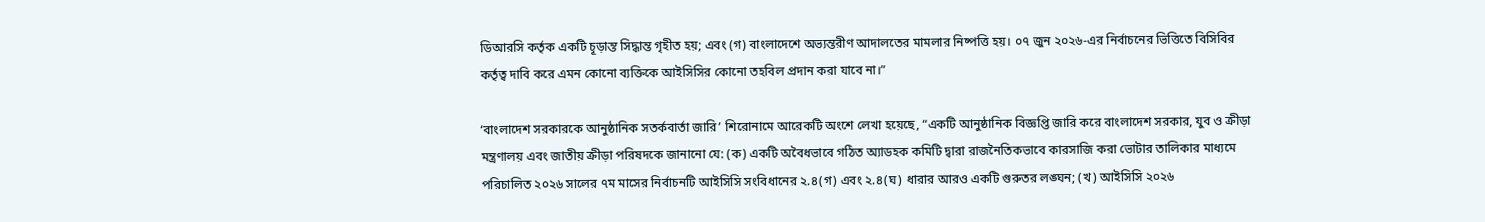ডিআরসি কর্তৃক একটি চূড়ান্ত সিদ্ধান্ত গৃহীত হয়; এবং (গ) বাংলাদেশে অভ্যন্তরীণ আদালতের মামলার নিষ্পত্তি হয়। ০৭ জুন ২০২৬-এর নির্বাচনের ভিত্তিতে বিসিবির কর্তৃত্ব দাবি করে এমন কোনো ব্যক্তিকে আইসিসির কোনো তহবিল প্রদান করা যাবে না।”

‘বাংলাদেশ সরকারকে আনুষ্ঠানিক সতর্কবার্তা জারি’ শিরোনামে আরেকটি অংশে লেখা হয়েছে, “একটি আনুষ্ঠানিক বিজ্ঞপ্তি জারি করে বাংলাদেশ সরকার, যুব ও ক্রীড়া মন্ত্রণালয় এবং জাতীয় ক্রীড়া পরিষদকে জানানো যে: (ক) একটি অবৈধভাবে গঠিত অ্যাডহক কমিটি দ্বারা রাজনৈতিকভাবে কারসাজি করা ভোটার তালিকার মাধ্যমে পরিচালিত ২০২৬ সালের ৭ম মাসের নির্বাচনটি আইসিসি সংবিধানের ২.৪(গ) এবং ২.৪(ঘ) ধারার আরও একটি গুরুতর লঙ্ঘন; (খ) আইসিসি ২০২৬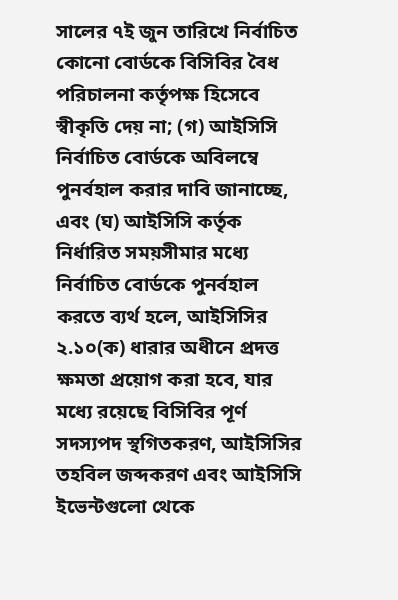সালের ৭ই জুন তারিখে নির্বাচিত কোনো বোর্ডকে বিসিবির বৈধ পরিচালনা কর্তৃপক্ষ হিসেবে স্বীকৃতি দেয় না; (গ) আইসিসি নির্বাচিত বোর্ডকে অবিলম্বে পুনর্বহাল করার দাবি জানাচ্ছে, এবং (ঘ) আইসিসি কর্তৃক নির্ধারিত সময়সীমার মধ্যে নির্বাচিত বোর্ডকে পুনর্বহাল করতে ব্যর্থ হলে, আইসিসির ২.১০(ক) ধারার অধীনে প্রদত্ত ক্ষমতা প্রয়োগ করা হবে, যার মধ্যে রয়েছে বিসিবির পূর্ণ সদস্যপদ স্থগিতকরণ, আইসিসির তহবিল জব্দকরণ এবং আইসিসি ইভেন্টগুলো থেকে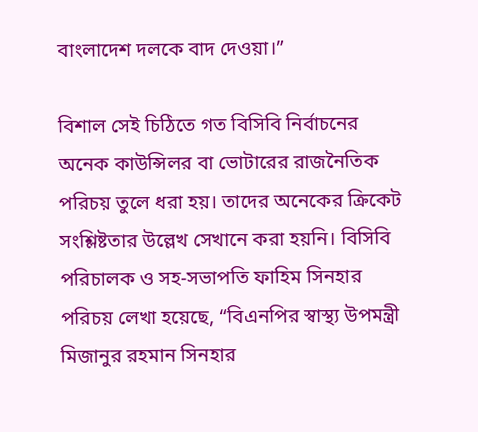বাংলাদেশ দলকে বাদ দেওয়া।”

বিশাল সেই চিঠিতে গত বিসিবি নির্বাচনের অনেক কাউন্সিলর বা ভোটারের রাজনৈতিক পরিচয় তুলে ধরা হয়। তাদের অনেকের ক্রিকেট সংশ্লিষ্টতার উল্লেখ সেখানে করা হয়নি। বিসিবি পরিচালক ও সহ-সভাপতি ফাহিম সিনহার পরিচয় লেখা হয়েছে, “বিএনপির স্বাস্থ্য উপমন্ত্রী মিজানুর রহমান সিনহার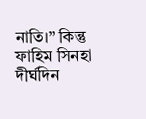নাতি।” কিন্তু ফাহিম সিনহা দীর্ঘদিন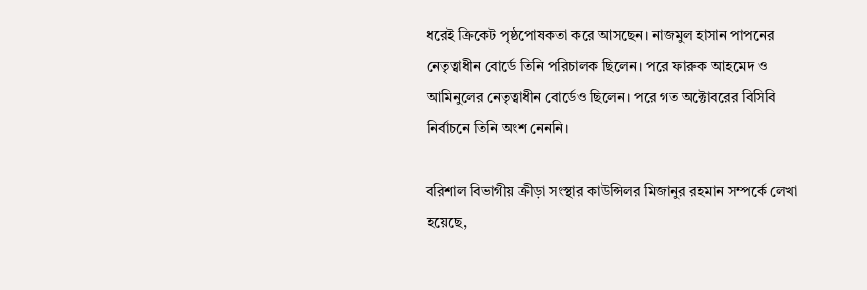ধরেই ক্রিকেট পৃষ্ঠপোষকতা করে আসছেন। নাজমুল হাসান পাপনের নেতৃত্বাধীন বোর্ডে তিনি পরিচালক ছিলেন। পরে ফারুক আহমেদ ও আমিনুলের নেতৃত্বাধীন বোর্ডেও ছিলেন। পরে গত অক্টোবরের বিসিবি নির্বাচনে তিনি অংশ নেননি।

বরিশাল বিভাগীয় ক্রীড়া সংস্থার কাউন্সিলর মিজানুর রহমান সম্পর্কে লেখা হয়েছে,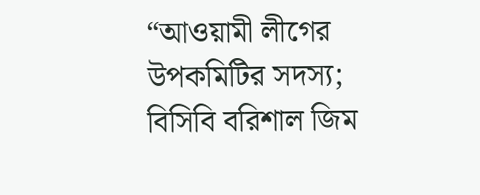“আওয়ামী লীগের উপকমিটির সদস্য; বিসিবি বরিশাল জিম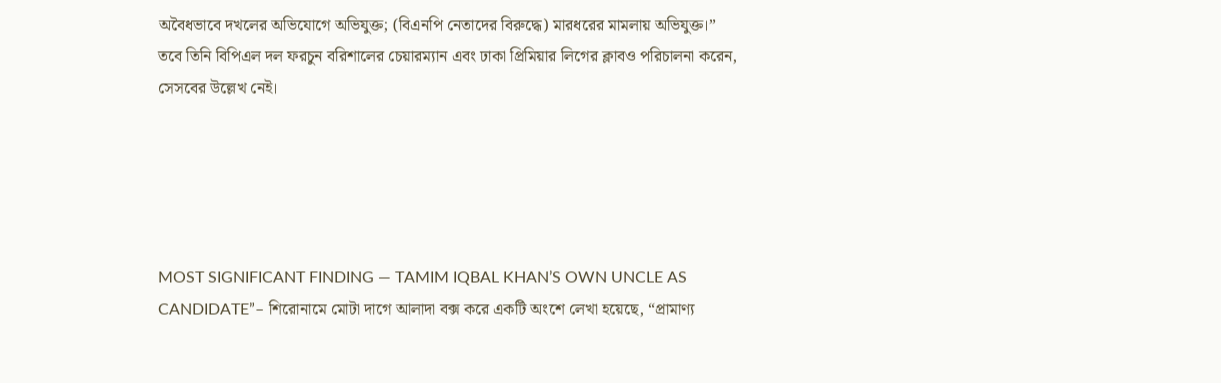অবৈধভাবে দখলের অভিযোগে অভিযুক্ত; (বিএনপি নেতাদের বিরুদ্ধে) মারধরের মামলায় অভিযুক্ত।” তবে তিনি বিপিএল দল ফরচুন বরিশালের চেয়ারম্যান এবং ঢাকা প্রিমিয়ার লিগের ক্লাবও পরিচালনা করেন, সেসবের উল্লেখ নেই।





MOST SIGNIFICANT FINDING — TAMIM IQBAL KHAN’S OWN UNCLE AS CANDIDATE”– শিরোনামে মোটা দাগে আলাদা বক্স করে একটি অংশে লেখা হয়েছে, “প্রামাণ্য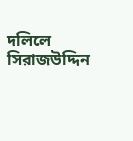দলিলে সিরাজউদ্দিন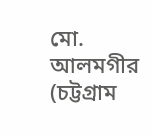মো. আলমগীর (চট্টগ্রাম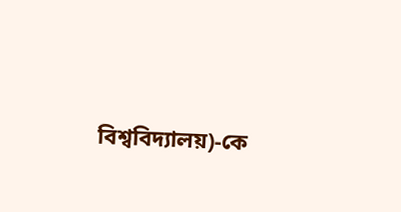বিশ্ববিদ্যালয়)-কে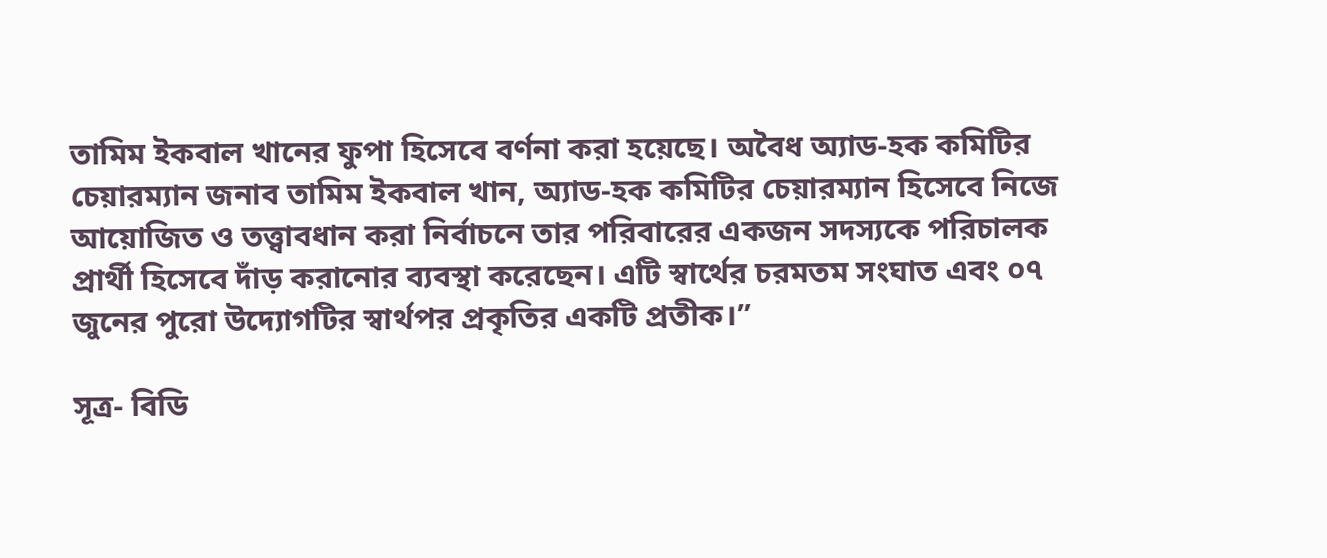তামিম ইকবাল খানের ফুপা হিসেবে বর্ণনা করা হয়েছে। অবৈধ অ্যাড-হক কমিটির চেয়ারম্যান জনাব তামিম ইকবাল খান, অ্যাড-হক কমিটির চেয়ারম্যান হিসেবে নিজে আয়োজিত ও তত্ত্বাবধান করা নির্বাচনে তার পরিবারের একজন সদস্যকে পরিচালক প্রার্থী হিসেবে দাঁড় করানোর ব্যবস্থা করেছেন। এটি স্বার্থের চরমতম সংঘাত এবং ০৭ জুনের পুরো উদ্যোগটির স্বার্থপর প্রকৃতির একটি প্রতীক।”

সূত্র- বিডি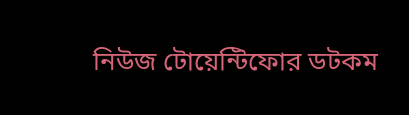নিউজ টোয়েন্টিফোর ডটকম